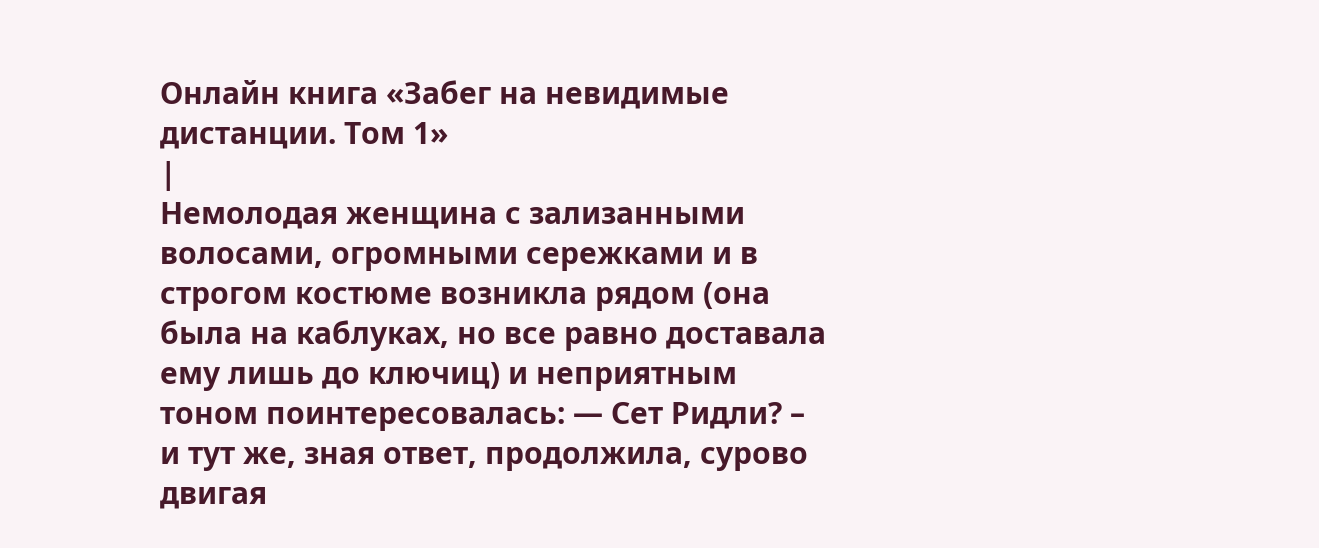Онлайн книга «Забег на невидимые дистанции. Том 1»
|
Немолодая женщина с зализанными волосами, огромными сережками и в строгом костюме возникла рядом (она была на каблуках, но все равно доставала ему лишь до ключиц) и неприятным тоном поинтересовалась: — Сет Ридли? – и тут же, зная ответ, продолжила, сурово двигая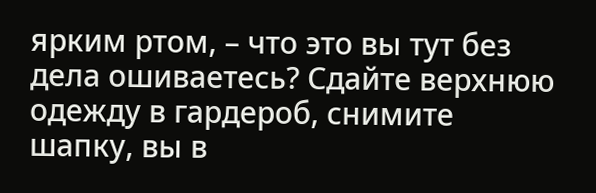ярким ртом, – что это вы тут без дела ошиваетесь? Сдайте верхнюю одежду в гардероб, снимите шапку, вы в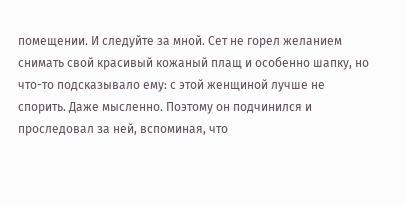помещении. И следуйте за мной. Сет не горел желанием снимать свой красивый кожаный плащ и особенно шапку, но что-то подсказывало ему: с этой женщиной лучше не спорить. Даже мысленно. Поэтому он подчинился и проследовал за ней, вспоминая, что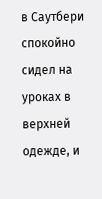в Саутбери спокойно сидел на уроках в верхней одежде, и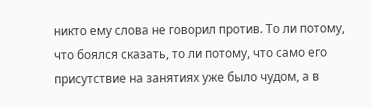никто ему слова не говорил против. То ли потому, что боялся сказать, то ли потому, что само его присутствие на занятиях уже было чудом, а в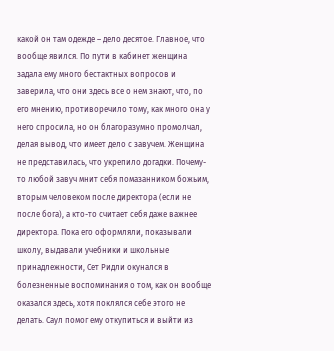какой он там одежде – дело десятое. Главное, что вообще явился. По пути в кабинет женщина задала ему много бестактных вопросов и заверила, что они здесь все о нем знают, что, по его мнению, противоречило тому, как много она у него спросила, но он благоразумно промолчал, делая вывод, что имеет дело с завучем. Женщина не представилась, что укрепило догадки. Почему-то любой завуч мнит себя помазанником божьим, вторым человеком после директора (если не после бога), а кто-то считает себя даже важнее директора. Пока его оформляли, показывали школу, выдавали учебники и школьные принадлежности, Сет Ридли окунался в болезненные воспоминания о том, как он вообще оказался здесь, хотя поклялся себе этого не делать. Саул помог ему откупиться и выйти из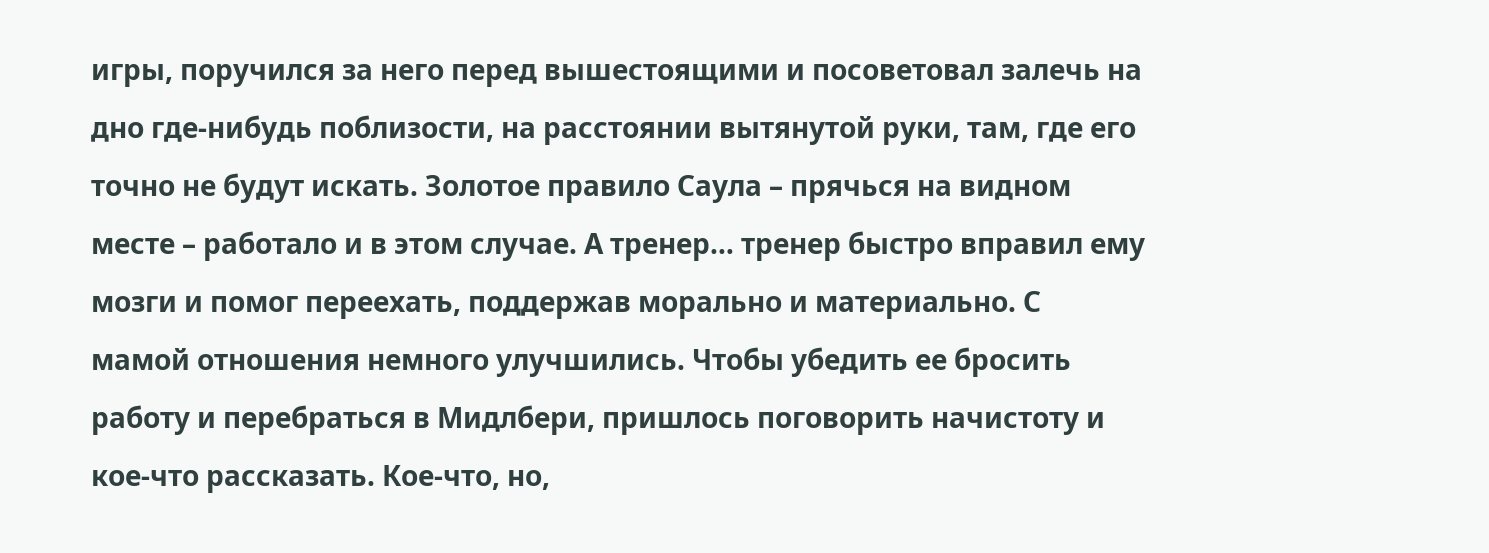игры, поручился за него перед вышестоящими и посоветовал залечь на дно где-нибудь поблизости, на расстоянии вытянутой руки, там, где его точно не будут искать. Золотое правило Саула – прячься на видном месте – работало и в этом случае. А тренер… тренер быстро вправил ему мозги и помог переехать, поддержав морально и материально. С мамой отношения немного улучшились. Чтобы убедить ее бросить работу и перебраться в Мидлбери, пришлось поговорить начистоту и кое-что рассказать. Кое-что, но,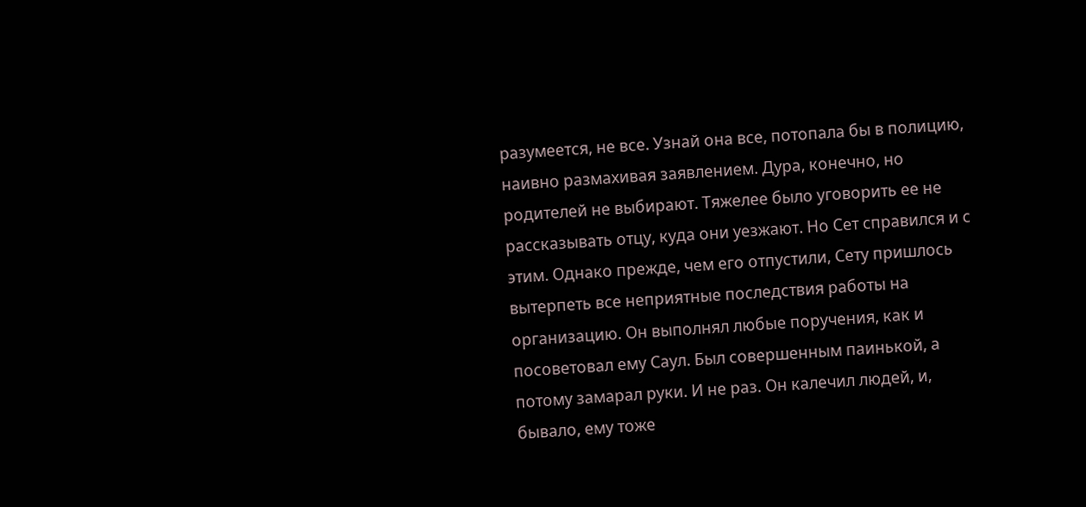разумеется, не все. Узнай она все, потопала бы в полицию, наивно размахивая заявлением. Дура, конечно, но родителей не выбирают. Тяжелее было уговорить ее не рассказывать отцу, куда они уезжают. Но Сет справился и с этим. Однако прежде, чем его отпустили, Сету пришлось вытерпеть все неприятные последствия работы на организацию. Он выполнял любые поручения, как и посоветовал ему Саул. Был совершенным паинькой, а потому замарал руки. И не раз. Он калечил людей, и, бывало, ему тоже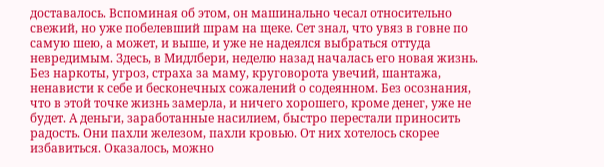доставалось. Вспоминая об этом, он машинально чесал относительно свежий, но уже побелевший шрам на щеке. Сет знал, что увяз в говне по самую шею, а может, и выше, и уже не надеялся выбраться оттуда невредимым. Здесь, в Мидлбери, неделю назад началась его новая жизнь. Без наркоты, угроз, страха за маму, круговорота увечий, шантажа, ненависти к себе и бесконечных сожалений о содеянном. Без осознания, что в этой точке жизнь замерла, и ничего хорошего, кроме денег, уже не будет. А деньги, заработанные насилием, быстро перестали приносить радость. Они пахли железом, пахли кровью. От них хотелось скорее избавиться. Оказалось, можно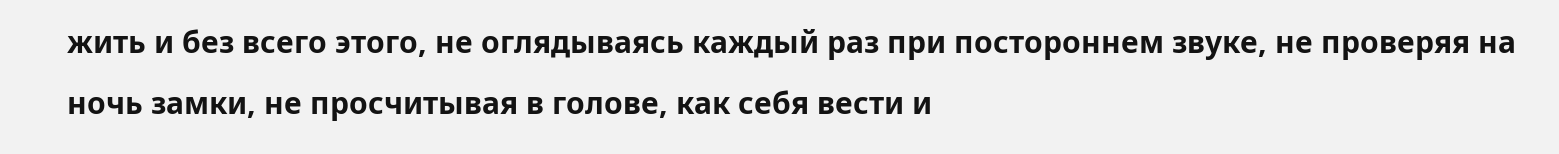жить и без всего этого, не оглядываясь каждый раз при постороннем звуке, не проверяя на ночь замки, не просчитывая в голове, как себя вести и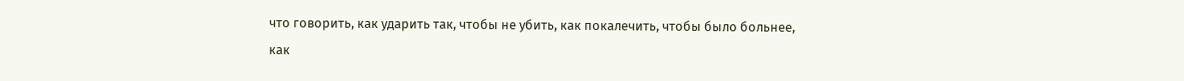что говорить, как ударить так, чтобы не убить, как покалечить, чтобы было больнее, как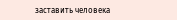заставить человека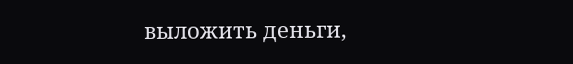выложить деньги,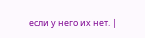если у него их нет. |